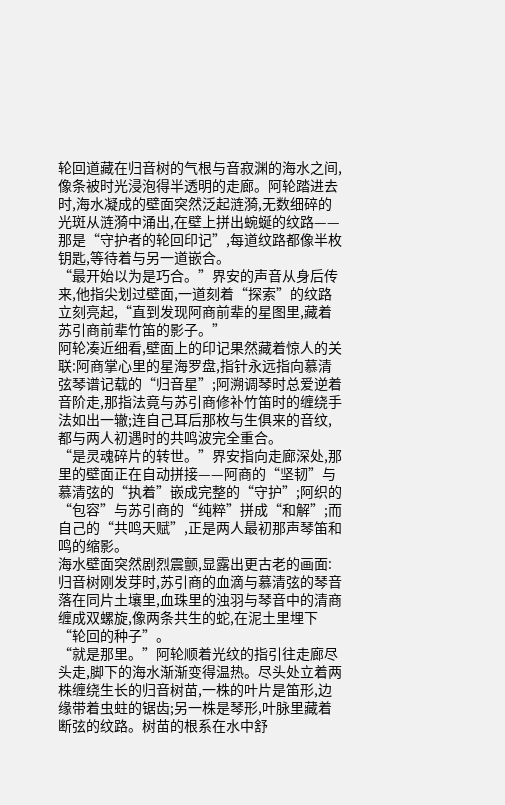轮回道藏在归音树的气根与音寂渊的海水之间,像条被时光浸泡得半透明的走廊。阿轮踏进去时,海水凝成的壁面突然泛起涟漪,无数细碎的光斑从涟漪中涌出,在壁上拼出蜿蜒的纹路——那是“守护者的轮回印记”,每道纹路都像半枚钥匙,等待着与另一道嵌合。
“最开始以为是巧合。”界安的声音从身后传来,他指尖划过壁面,一道刻着“探索”的纹路立刻亮起,“直到发现阿商前辈的星图里,藏着苏引商前辈竹笛的影子。”
阿轮凑近细看,壁面上的印记果然藏着惊人的关联:阿商掌心里的星海罗盘,指针永远指向慕清弦琴谱记载的“归音星”;阿溯调琴时总爱逆着音阶走,那指法竟与苏引商修补竹笛时的缠绕手法如出一辙;连自己耳后那枚与生俱来的音纹,都与两人初遇时的共鸣波完全重合。
“是灵魂碎片的转世。”界安指向走廊深处,那里的壁面正在自动拼接——阿商的“坚韧”与慕清弦的“执着”嵌成完整的“守护”;阿织的“包容”与苏引商的“纯粹”拼成“和解”;而自己的“共鸣天赋”,正是两人最初那声琴笛和鸣的缩影。
海水壁面突然剧烈震颤,显露出更古老的画面:归音树刚发芽时,苏引商的血滴与慕清弦的琴音落在同片土壤里,血珠里的浊羽与琴音中的清商缠成双螺旋,像两条共生的蛇,在泥土里埋下“轮回的种子”。
“就是那里。”阿轮顺着光纹的指引往走廊尽头走,脚下的海水渐渐变得温热。尽头处立着两株缠绕生长的归音树苗,一株的叶片是笛形,边缘带着虫蛀的锯齿;另一株是琴形,叶脉里藏着断弦的纹路。树苗的根系在水中舒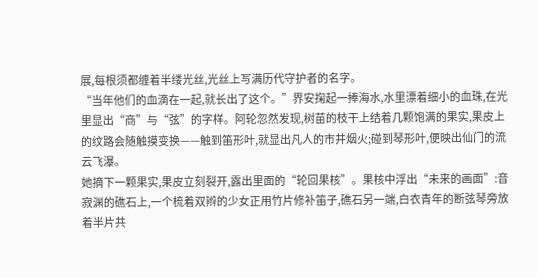展,每根须都缠着半缕光丝,光丝上写满历代守护者的名字。
“当年他们的血滴在一起,就长出了这个。”界安掬起一捧海水,水里漂着细小的血珠,在光里显出“商”与“弦”的字样。阿轮忽然发现,树苗的枝干上结着几颗饱满的果实,果皮上的纹路会随触摸变换——触到笛形叶,就显出凡人的市井烟火;碰到琴形叶,便映出仙门的流云飞瀑。
她摘下一颗果实,果皮立刻裂开,露出里面的“轮回果核”。果核中浮出“未来的画面”:音寂渊的礁石上,一个梳着双辫的少女正用竹片修补笛子,礁石另一端,白衣青年的断弦琴旁放着半片共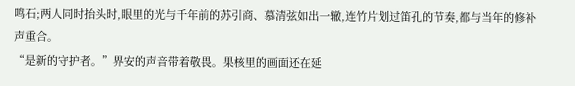鸣石;两人同时抬头时,眼里的光与千年前的苏引商、慕清弦如出一辙,连竹片划过笛孔的节奏,都与当年的修补声重合。
“是新的守护者。”界安的声音带着敬畏。果核里的画面还在延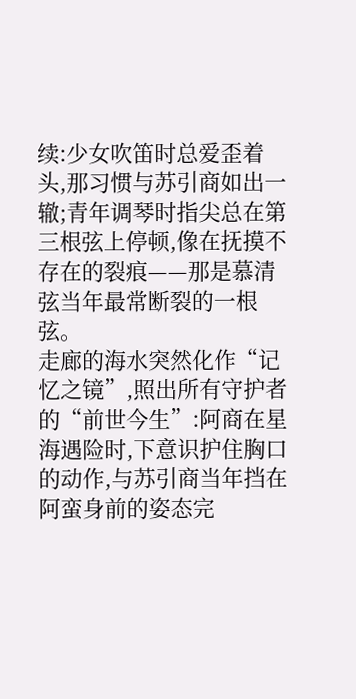续:少女吹笛时总爱歪着头,那习惯与苏引商如出一辙;青年调琴时指尖总在第三根弦上停顿,像在抚摸不存在的裂痕——那是慕清弦当年最常断裂的一根弦。
走廊的海水突然化作“记忆之镜”,照出所有守护者的“前世今生”:阿商在星海遇险时,下意识护住胸口的动作,与苏引商当年挡在阿蛮身前的姿态完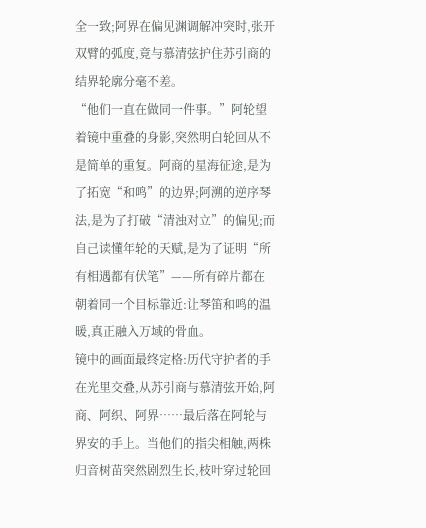全一致;阿界在偏见渊调解冲突时,张开双臂的弧度,竟与慕清弦护住苏引商的结界轮廓分毫不差。
“他们一直在做同一件事。”阿轮望着镜中重叠的身影,突然明白轮回从不是简单的重复。阿商的星海征途,是为了拓宽“和鸣”的边界;阿溯的逆序琴法,是为了打破“清浊对立”的偏见;而自己读懂年轮的天赋,是为了证明“所有相遇都有伏笔”——所有碎片都在朝着同一个目标靠近:让琴笛和鸣的温暖,真正融入万域的骨血。
镜中的画面最终定格:历代守护者的手在光里交叠,从苏引商与慕清弦开始,阿商、阿织、阿界……最后落在阿轮与界安的手上。当他们的指尖相触,两株归音树苗突然剧烈生长,枝叶穿过轮回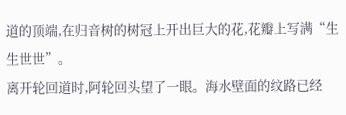道的顶端,在归音树的树冠上开出巨大的花,花瓣上写满“生生世世”。
离开轮回道时,阿轮回头望了一眼。海水壁面的纹路已经